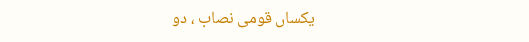یکساں قومی نصاب ، دو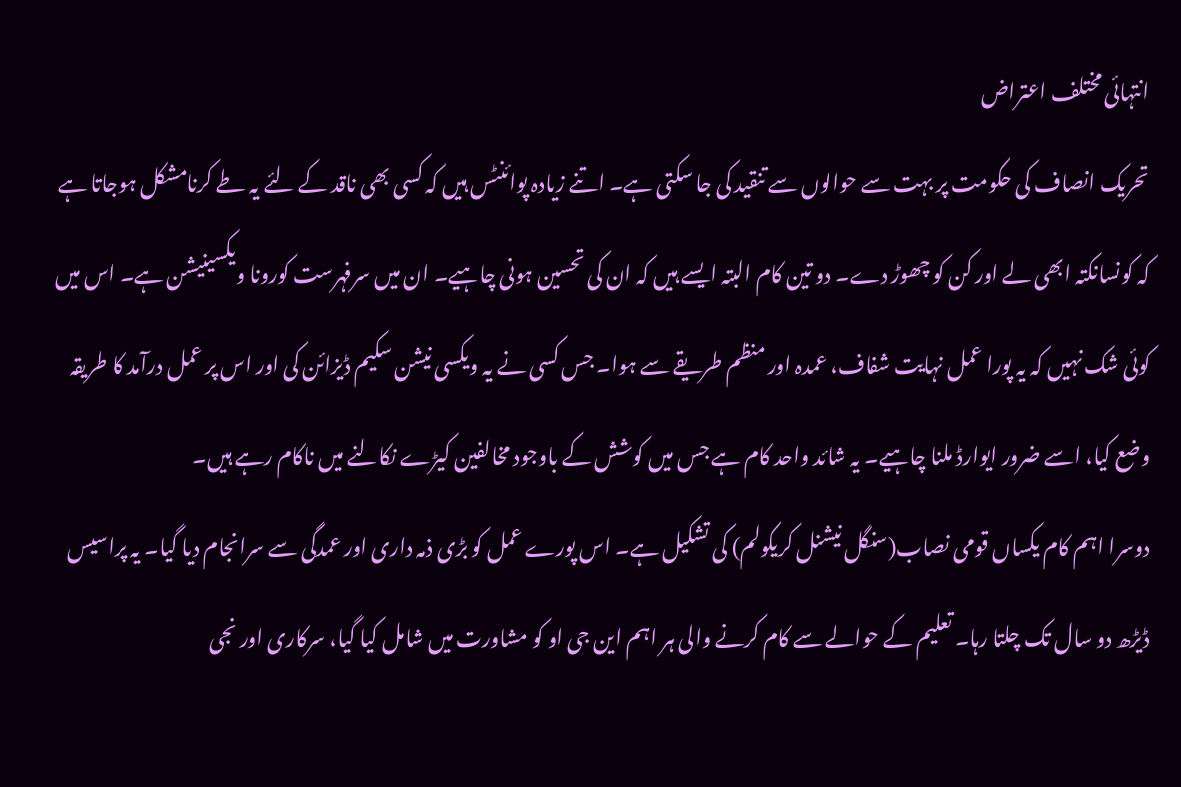انتہائی مختلف اعتراض
تحریک انصاف کی حکومت پر بہت سے حوالوں سے تنقید کی جا سکتی ہے۔ اتنے زیادہ پوائنٹس ہیں کہ کسی بھی ناقد کے لئے یہ طے کرنامشکل ہوجاتا ہے کہ کونسانکتہ ابھی لے اور کن کو چھوڑ دے۔ دو تین کام البتہ ایسے ہیں کہ ان کی تحسین ہونی چاہیے۔ ان میں سرفہرست کورونا ویکسینیشن ہے۔ اس میں کوئی شک نہیں کہ یہ پورا عمل نہایت شفاف، عمدہ اور منظم طریقے سے ہوا۔ جس کسی نے یہ ویکسی نیشن سکیم ڈیزائن کی اور اس پر عمل درآمد کا طریقہ وضع کیا، اسے ضرور ایوارڈ ملنا چاہیے۔ یہ شائد واحد کام ہے جس میں کوشش کے باوجود مخالفین کیڑے نکالنے میں ناکام رہے ہیں۔
دوسرا اہم کام یکساں قومی نصاب(سنگل نیشنل کریکولم) کی تشکیل ہے۔ اس پورے عمل کو بڑی ذمہ داری اور عمدگی سے سرانجام دیا گیا۔ یہ پراسیس ڈیڑھ دو سال تک چلتا رہا۔ تعلیم کے حوالے سے کام کرنے والی ہر اہم این جی او کو مشاورت میں شامل کیا گیا، سرکاری اور نجی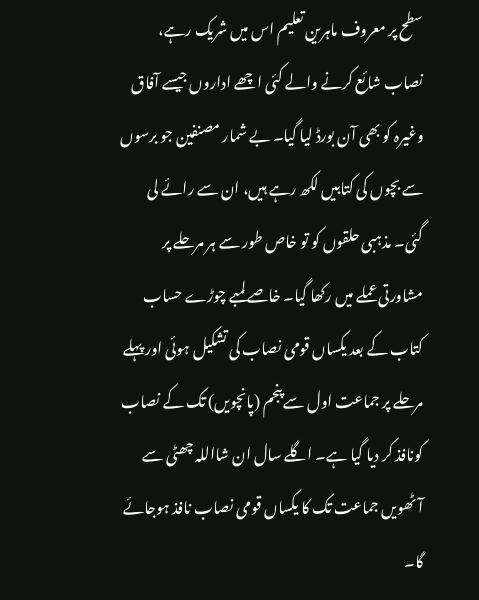سطح پر معروف ماہرین تعلیم اس میں شریک رہے، نصاب شائع کرنے والے کئی اچھے اداروں جیسے آفاق وغیرہ کو بھی آن بورڈ لیا گیا۔ بے شمار مصنفین جو برسوں سے بچوں کی کتابیں لکھ رہے ہیں، ان سے رائے لی گئی۔ مذہبی حلقوں کو تو خاص طور سے ہر مرحلے پر مشاورتی عملے میں رکھا گیا۔ خاصے لمبے چوڑے حساب کتاب کے بعد یکساں قومی نصاب کی تشکیل ہوئی اور پہلے مرحلے پر جماعت اول سے پنجم (پانچویں) تک کے نصاب کونافذ کر دیا گیا ہے۔ اگلے سال ان شااللہ چھٹی سے آٹھویں جماعت تک کا یکساں قومی نصاب نافذ ہوجائے گا۔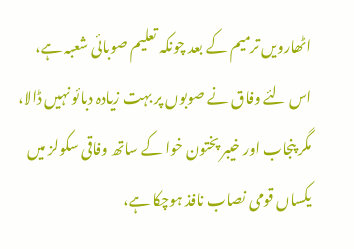اٹھارویں ترمیم کے بعد چونکہ تعلیم صوبائی شعبہ ہے، اس لئے وفاق نے صوبوں پر بہت زیادہ دبائو نہیں ڈالا، مگر پنجاب اور خیبر پختون خوا کے ساتھ وفاقی سکولز میں یکساں قومی نصاب نافذ ہوچکا ہے،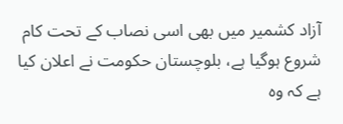آزاد کشمیر میں بھی اسی نصاب کے تحت کام شروع ہوگیا ہے، بلوچستان حکومت نے اعلان کیا ہے کہ وہ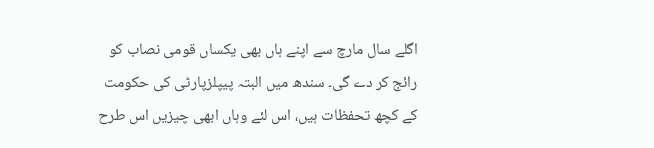اگلے سال مارچ سے اپنے ہاں بھی یکساں قومی نصاب کو رائج کر دے گی۔ سندھ میں البتہ پیپلزپارٹی کی حکومت کے کچھ تحفظات ہیں، اس لئے وہاں ابھی چیزیں اس طرح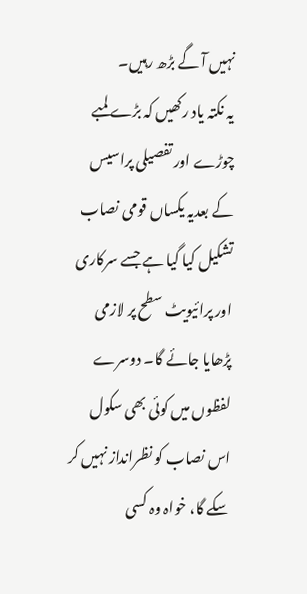نہیں آ گے بڑھ رہیں۔
یہ نکتہ یاد رکھیں کہ بڑے لمبے چوڑے اور تفصیلی پراسیس کے بعدیہ یکساں قومی نصاب تشکیل کیا گیا ہے جسے سرکاری اور پرائیویٹ سطح پر لازمی پڑھایا جائے گا۔ دوسرے لفظوں میں کوئی بھی سکول اس نصاب کو نظرانداز نہیں کر سکے گا، خواہ وہ کسی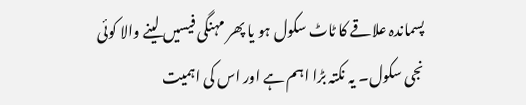پسماندہ علاقے کا ٹاٹ سکول ہو یا پھر مہنگی فیسیں لینے والا کوئی نجی سکول۔ یہ نکتہ بڑا اہم ہے اور اس کی اہمیت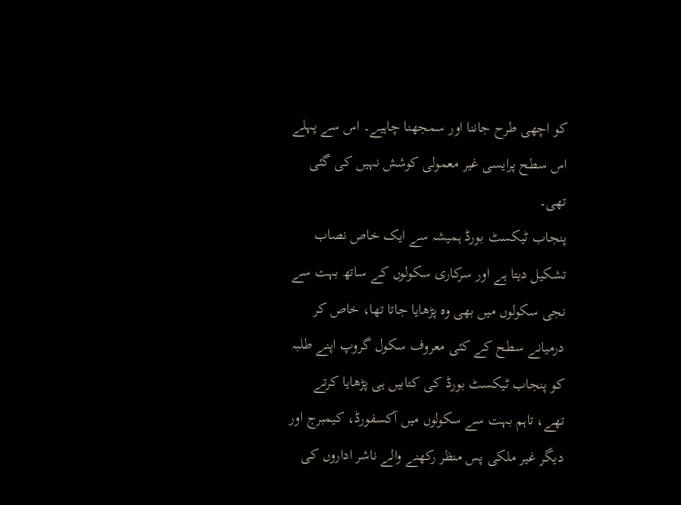کو اچھی طرح جاننا اور سمجھنا چاہیے۔ اس سے پہلے اس سطح پرایسی غیر معمولی کوشش نہیں کی گئی تھی۔
پنجاب ٹیکسٹ بورڈ ہمیشہ سے ایک خاص نصاب تشکیل دیتا ہے اور سرکاری سکولوں کے ساتھ بہت سے نجی سکولوں میں بھی وہ پڑھایا جاتا تھا، خاص کر درمیانے سطح کے کئی معروف سکول گروپ اپنے طلبہ کو پنجاب ٹیکسٹ بورڈ کی کتابیں ہی پڑھایا کرتے تھے، تاہم بہت سے سکولوں میں آکسفورڈ، کیمبرج اور دیگر غیر ملکی پس منظر رکھنے والے ناشر اداروں کی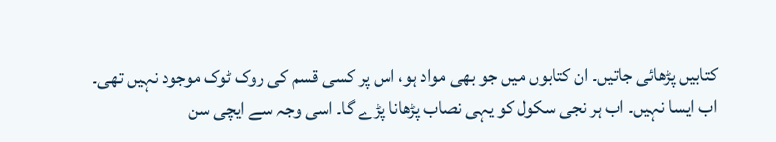کتابیں پڑھائی جاتیں۔ ان کتابوں میں جو بھی مواد ہو، اس پر کسی قسم کی روک ٹوک موجود نہیں تھی۔ اب ایسا نہیں۔ اب ہر نجی سکول کو یہی نصاب پڑھانا پڑے گا۔ اسی وجہ سے ایچی سن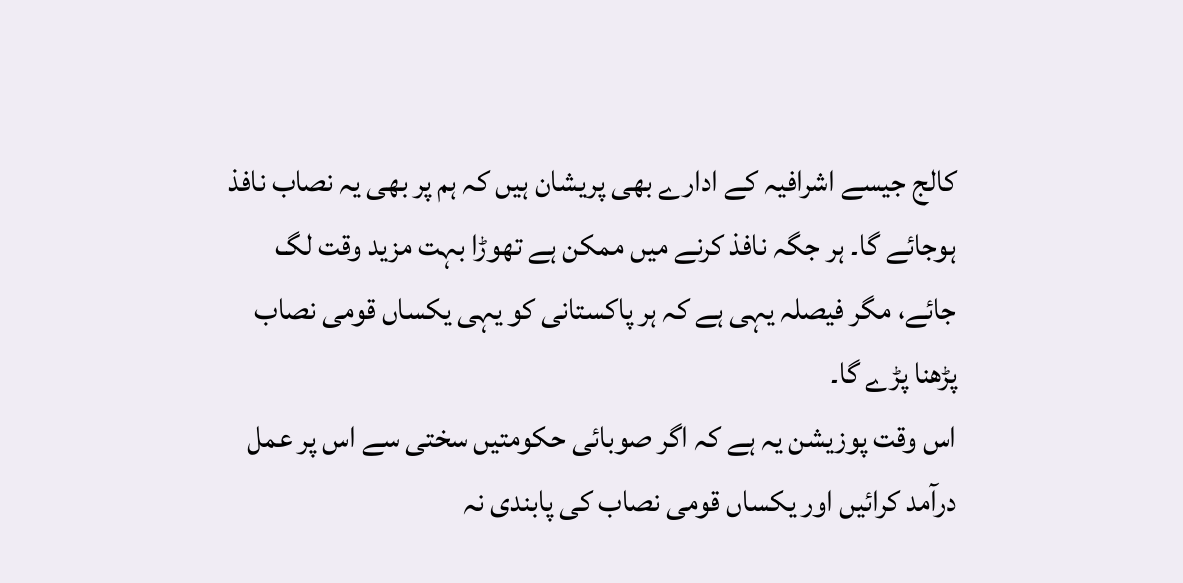کالج جیسے اشرافیہ کے ادارے بھی پریشان ہیں کہ ہم پر بھی یہ نصاب نافذ ہوجائے گا۔ ہر جگہ نافذ کرنے میں ممکن ہے تھوڑا بہت مزید وقت لگ جائے، مگر فیصلہ یہی ہے کہ ہر پاکستانی کو یہی یکساں قومی نصاب پڑھنا پڑے گا۔
اس وقت پوزیشن یہ ہے کہ اگر صوبائی حکومتیں سختی سے اس پر عمل درآمد کرائیں اور یکساں قومی نصاب کی پابندی نہ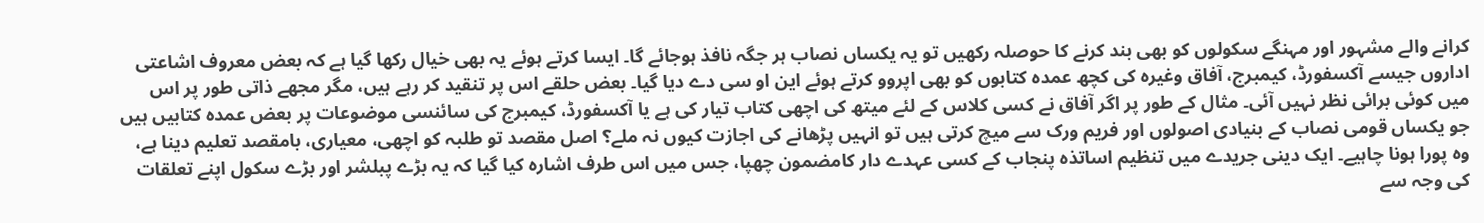کرانے والے مشہور اور مہنگے سکولوں کو بھی بند کرنے کا حوصلہ رکھیں تو یہ یکساں نصاب ہر جگہ نافذ ہوجائے گا۔ ایسا کرتے ہوئے یہ بھی خیال رکھا گیا ہے کہ بعض معروف اشاعتی اداروں جیسے آکسفورڈ، کیمبرج، آفاق وغیرہ کی کچھ عمدہ کتابوں کو بھی اپروو کرتے ہوئے این او سی دے دیا گیا۔ بعض حلقے اس پر تنقید کر رہے ہیں، مگر مجھے ذاتی طور پر اس میں کوئی برائی نظر نہیں آئی۔ مثال کے طور پر اگر آفاق نے کسی کلاس کے لئے میتھ کی اچھی کتاب تیار کی ہے یا آکسفورڈ، کیمبرج کی سائنسی موضوعات پر بعض عمدہ کتابیں ہیں جو یکساں قومی نصاب کے بنیادی اصولوں اور فریم ورک سے میچ کرتی ہیں تو انہیں پڑھانے کی اجازت کیوں نہ ملے؟ اصل مقصد تو طلبہ کو اچھی، معیاری، بامقصد تعلیم دینا ہے، وہ پورا ہونا چاہیے۔ ایک دینی جریدے میں تنظیم اساتذہ پنجاب کے کسی عہدے دار کامضمون چھپا، جس میں اس طرف اشارہ کیا گیا کہ یہ بڑے پبلشر اور بڑے سکول اپنے تعلقات کی وجہ سے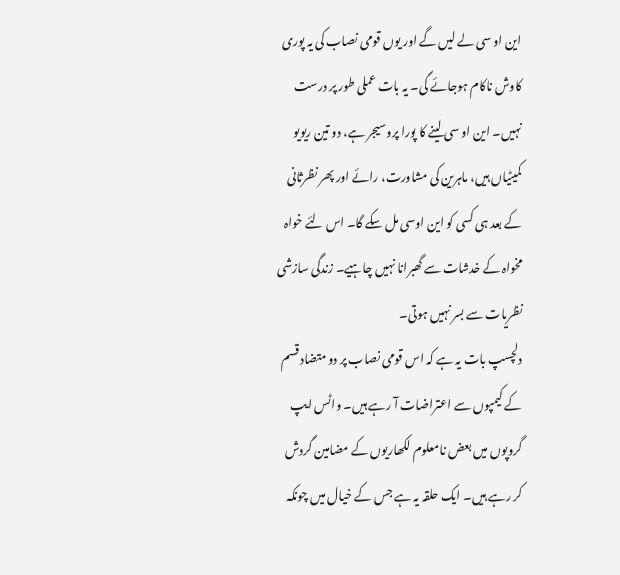این او سی لے لیں گے اور یوں قومی نصاب کی یہ پوری کاوش ناکام ہوجائے گی۔ یہ بات عملی طور پر درست نہیں۔ این او سی لینے کا پورا پروسیجر ہے، دو تین ریویو کمیٹیاں ہیں، ماہرین کی مشاورت، رائے اور پھر نظرثانی کے بعد ہی کسی کو این اوسی مل سکے گا۔ اس لئے خواہ مخواہ کے خدشات سے گھبرانا نہیں چاہیے۔ زندگی سازشی نظریات سے بسر نہیں ہوتی۔
دلچسپ بات یہ ہے کہ اس قومی نصاب پر دو متضاد قسم کے کیمپوں سے اعتراضات آ رہے ہیں۔ واٹس ایپ گروپوں میں بعض نامعلوم لکھاریوں کے مضامین گردش کر رہے ہیں۔ ایک حلقہ یہ ہے جس کے خیال میں چونکہ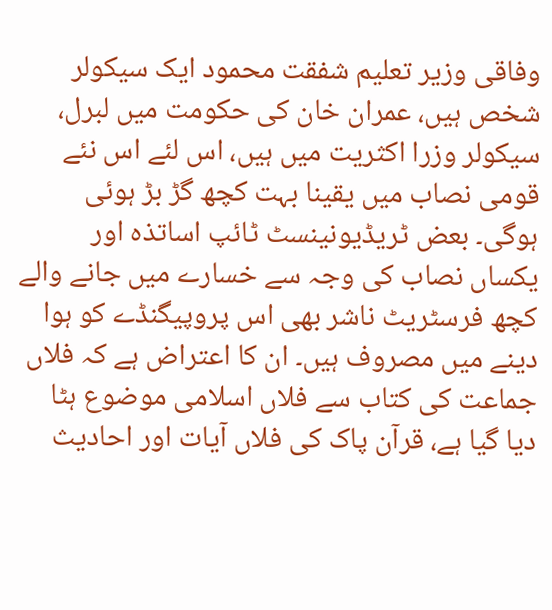وفاقی وزیر تعلیم شفقت محمود ایک سیکولر شخص ہیں، عمران خان کی حکومت میں لبرل، سیکولر وزرا اکثریت میں ہیں، اس لئے اس نئے قومی نصاب میں یقینا بہت کچھ گڑ بڑ ہوئی ہوگی۔ بعض ٹریڈیونینسٹ ٹائپ اساتذہ اور یکساں نصاب کی وجہ سے خسارے میں جانے والے کچھ فرسٹریٹ ناشر بھی اس پروپیگنڈے کو ہوا دینے میں مصروف ہیں۔ ان کا اعتراض ہے کہ فلاں جماعت کی کتاب سے فلاں اسلامی موضوع ہٹا دیا گیا ہے، قرآن پاک کی فلاں آیات اور احادیث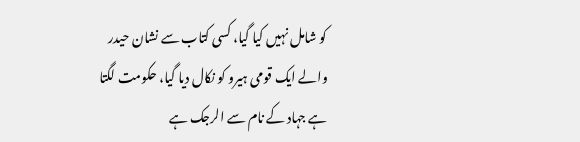کو شامل نہیں کیا گیا، کسی کتاب سے نشان حیدر والے ایک قومی ہیرو کو نکال دیا گیا، حکومت لگتا ہے جہاد کے نام سے الرجک ہے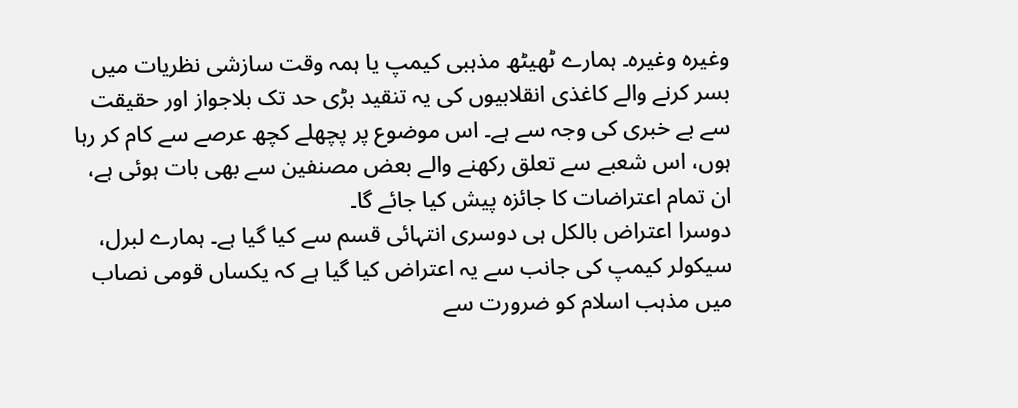وغیرہ وغیرہ۔ ہمارے ٹھیٹھ مذہبی کیمپ یا ہمہ وقت سازشی نظریات میں بسر کرنے والے کاغذی انقلابیوں کی یہ تنقید بڑی حد تک بلاجواز اور حقیقت سے بے خبری کی وجہ سے ہے۔ اس موضوع پر پچھلے کچھ عرصے سے کام کر رہا ہوں، اس شعبے سے تعلق رکھنے والے بعض مصنفین سے بھی بات ہوئی ہے، ان تمام اعتراضات کا جائزہ پیش کیا جائے گا۔
دوسرا اعتراض بالکل ہی دوسری انتہائی قسم سے کیا گیا ہے۔ ہمارے لبرل، سیکولر کیمپ کی جانب سے یہ اعتراض کیا گیا ہے کہ یکساں قومی نصاب میں مذہب اسلام کو ضرورت سے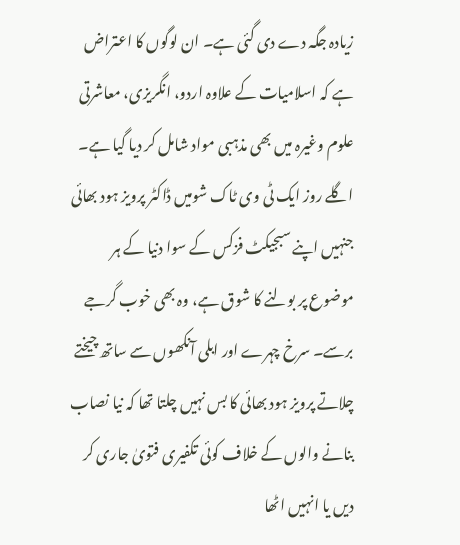زیادہ جگہ دے دی گئی ہے۔ ان لوگوں کا اعتراض ہے کہ اسلامیات کے علاوہ اردو، انگریزی، معاشرتی علوم وغیرہ میں بھی مذہبی مواد شامل کر دیا گیا ہے۔ اگلے روز ایک ٹی وی ٹاک شومیں ڈاکٹر پرویز ہود بھائی جنہیں اپنے سبجیکٹ فزکس کے سوا دنیا کے ہر موضوع پر بولنے کا شوق ہے، وہ بھی خوب گرجے برسے۔ سرخ چہرے اور ابلی آنکھوں سے ساتھ چیختے چلاتے پرویز ہود بھائی کا بس نہیں چلتا تھا کہ نیا نصاب بنانے والوں کے خلاف کوئی تکفیری فتویٰ جاری کر دیں یا انہیں اٹھا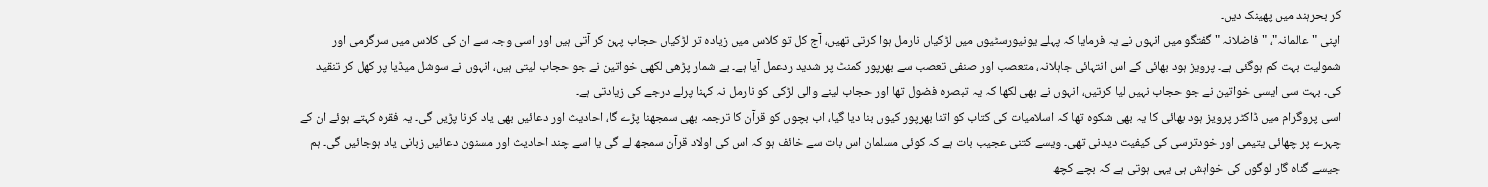کر بحرہند میں پھینک دیں۔
اپنی "عالمانہ"، " فاضلانہ " گفتگو میں انہوں نے یہ فرمایا کہ پہلے یونیورسٹیوں میں لڑکیاں نارمل ہوا کرتی تھیں، آج کل تو کلاس میں زیادہ تر لڑکیاں حجاب پہن کر آتی ہیں اور اسی وجہ سے ان کی کلاس میں سرگرمی اور شمولیت بہت کم ہوگئی ہے۔ پرویز ہود بھائی کے اس انتہائی جاہلانہ، متعصب اور صنفی تعصب سے بھرپور کمنٹ پر شدید ردعمل آیا ہے۔ بے شمار پڑھی لکھی خواتین نے جو حجاب لیتی ہیں، انہوں نے سوشل میڈیا پر کھل کر تنقید کی۔ بہت سی ایسی خواتین نے جو حجاب نہیں لیا کرتیں، انہوں نے بھی لکھا کہ یہ تبصرہ فضول تھا اور حجاب لینے والی لڑکی کو نارمل نہ کہنا پرلے درجے کی زیادتی ہے۔
اسی پروگرام میں ڈاکٹر پرویز ہود بھائی کا یہ بھی شکوہ تھا کہ اسلامیات کی کتاب کو اتنا بھرپور کیوں بنا دیا گیا، اب بچوں کو قرآن کا ترجمہ بھی سمجھنا پڑے گا، احادیث اور دعائیں بھی یاد کرنا پڑیں گی۔ یہ فقرہ کہتے ہوئے ان کے چہرے پر چھائی یتیمی اور خودترسی کی کیفیت دیدنی تھی۔ ویسے کتنی عجیب بات ہے کہ کوئی مسلمان اس بات سے خائف ہو کہ اس کی اولاد قرآن سمجھ لے گی یا اسے چند احادیث اور مسنون دعائیں زبانی یاد ہوجائیں گی۔ ہم جیسے گناہ گار لوگوں کی خواہش ہی یہی ہوتی ہے کہ بچے کچھ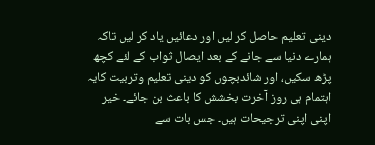دینی تعلیم حاصل کر لیں اور دعائیں یاد کر لیں تاکہ ہمارے دنیا سے جانے کے بعد ایصال ثواب کے لئے کچھ پڑھ سکیں، اور شائدبچوں کو دینی تعلیم وتربیت کایہ اہتمام ہی روز آخرت بخشش کا باعث بن جائے۔ خیر اپنی اپنی ترجیحات ہیں۔ جس بات سے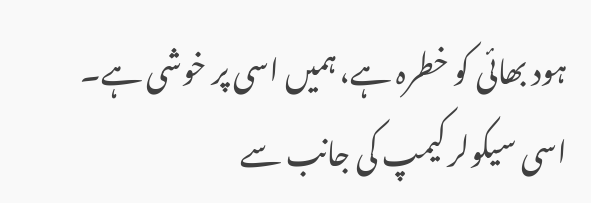ہود بھائی کو خطرہ ہے، ہمیں اسی پر خوشی ہے۔
اسی سیکولر کیمپ کی جانب سے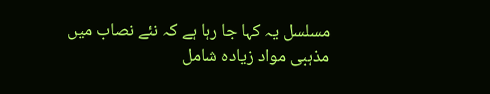مسلسل یہ کہا جا رہا ہے کہ نئے نصاب میں مذہبی مواد زیادہ شامل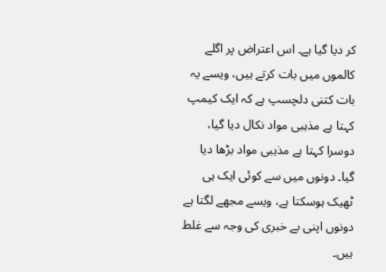کر دیا گیا ہے۔ اس اعتراض پر اگلے کالموں میں بات کرتے ہیں، ویسے یہ بات کتنی دلچسپ ہے کہ ایک کیمپ کہتا ہے مذہبی مواد نکال دیا گیا، دوسرا کہتا ہے مذہبی مواد بڑھا دیا گیا۔ دونوں میں سے کوئی ایک ہی ٹھیک ہوسکتا ہے، ویسے مجھے لگتا ہے دونوں اپنی بے خبری کی وجہ سے غلط ہیں۔